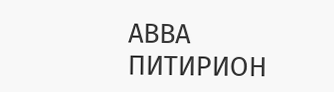АВВА ПИТИРИОН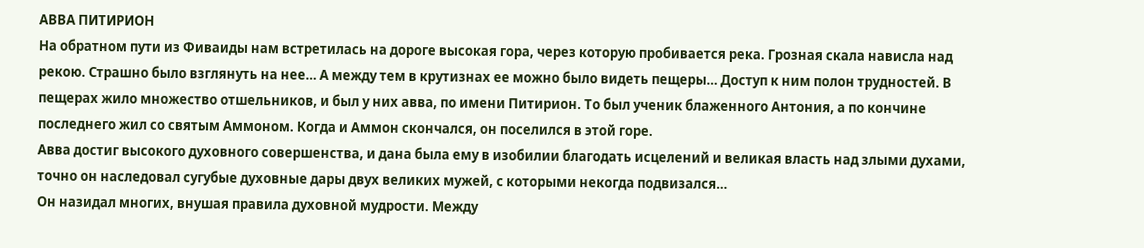АВВА ПИТИРИОН
На обратном пути из Фиваиды нам встретилась на дороге высокая гора, через которую пробивается река. Грозная скала нависла над рекою. Страшно было взглянуть на нее… А между тем в крутизнах ее можно было видеть пещеры… Доступ к ним полон трудностей. В пещерах жило множество отшельников, и был у них авва, по имени Питирион. То был ученик блаженного Антония, а по кончине последнего жил со святым Аммоном. Когда и Аммон скончался, он поселился в этой горе.
Авва достиг высокого духовного совершенства, и дана была ему в изобилии благодать исцелений и великая власть над злыми духами, точно он наследовал сугубые духовные дары двух великих мужей, с которыми некогда подвизался…
Он назидал многих, внушая правила духовной мудрости. Между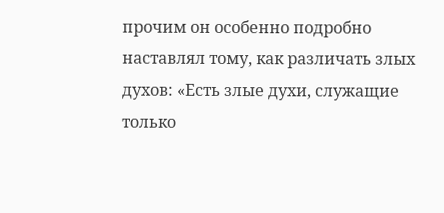прочим он особенно подробно наставлял тому, как различать злых духов: «Есть злые духи, служащие только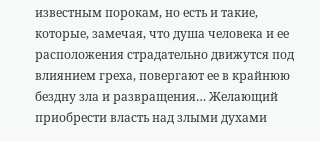известным порокам, но есть и такие, которые, замечая, что душа человека и ее расположения страдательно движутся под влиянием греха, повергают ее в крайнюю бездну зла и развращения… Желающий приобрести власть над злыми духами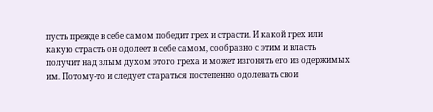пусть прежде в себе самом победит грех и страсти. И какой грех или какую страсть он одолеет в себе самом, сообразно с этим и власть получит над злым духом этого греха и может изгонять его из одержимых им. Потому-то и следует стараться постепенно одолевать свои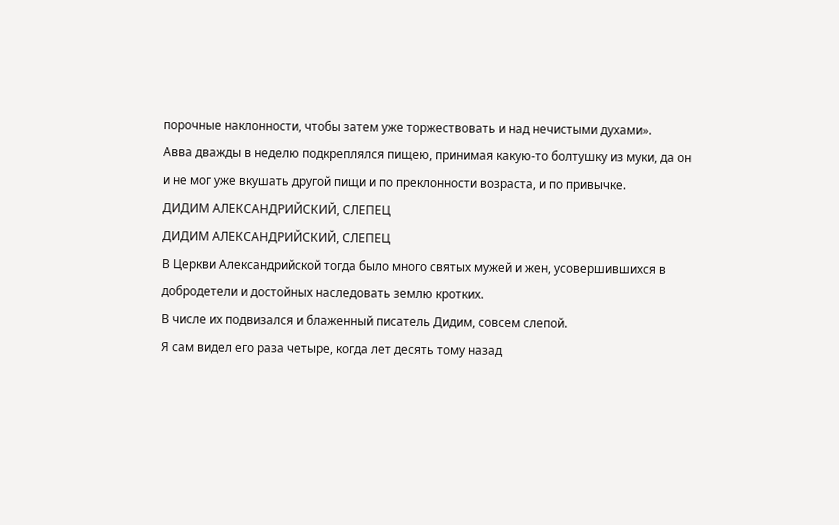порочные наклонности, чтобы затем уже торжествовать и над нечистыми духами».
Авва дважды в неделю подкреплялся пищею, принимая какую-то болтушку из муки, да он и не мог уже вкушать другой пищи и по преклонности возраста, и по привычке.
ДИДИМ АЛЕКСАНДРИЙСКИЙ, СЛЕПЕЦ
ДИДИМ АЛЕКСАНДРИЙСКИЙ, СЛЕПЕЦ
В Церкви Александрийской тогда было много святых мужей и жен, усовершившихся в добродетели и достойных наследовать землю кротких.
В числе их подвизался и блаженный писатель Дидим, совсем слепой.
Я сам видел его раза четыре, когда лет десять тому назад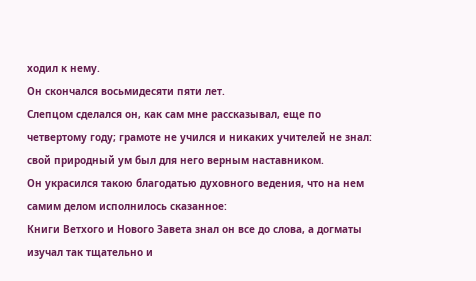ходил к нему.
Он скончался восьмидесяти пяти лет.
Слепцом сделался он, как сам мне рассказывал, еще по четвертому году; грамоте не учился и никаких учителей не знал: свой природный ум был для него верным наставником.
Он украсился такою благодатью духовного ведения, что на нем самим делом исполнилось сказанное:
Книги Ветхого и Нового Завета знал он все до слова, а догматы изучал так тщательно и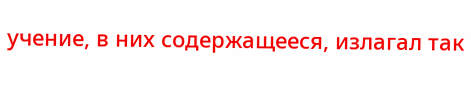учение, в них содержащееся, излагал так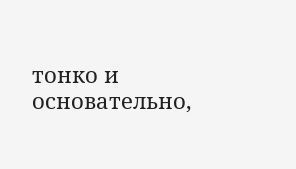тонко и основательно,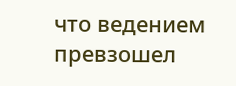что ведением превзошел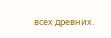всех древних.